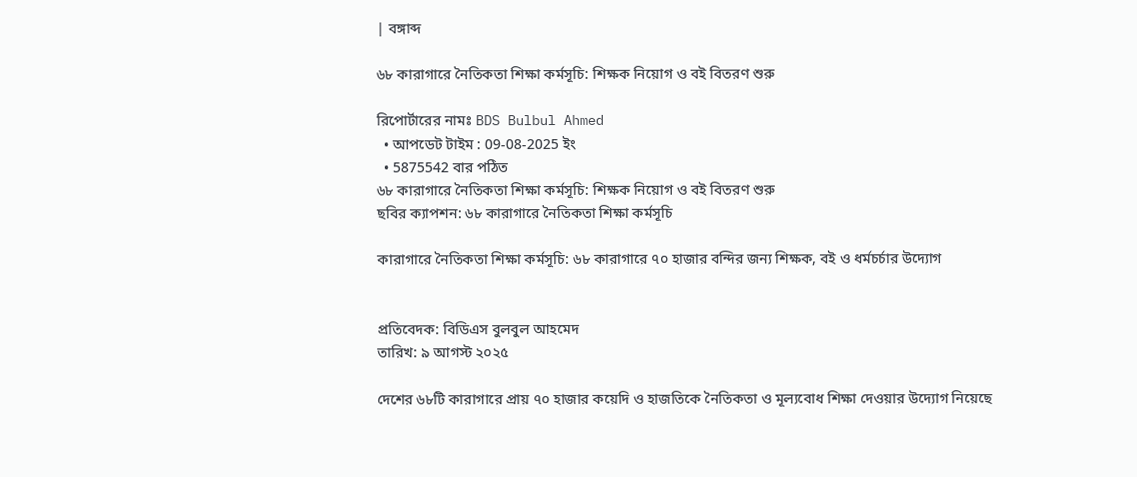| বঙ্গাব্দ

৬৮ কারাগারে নৈতিকতা শিক্ষা কর্মসূচি: শিক্ষক নিয়োগ ও বই বিতরণ শুরু

রিপোর্টারের নামঃ BDS Bulbul Ahmed
  • আপডেট টাইম : 09-08-2025 ইং
  • 5875542 বার পঠিত
৬৮ কারাগারে নৈতিকতা শিক্ষা কর্মসূচি: শিক্ষক নিয়োগ ও বই বিতরণ শুরু
ছবির ক্যাপশন: ৬৮ কারাগারে নৈতিকতা শিক্ষা কর্মসূচি

কারাগারে নৈতিকতা শিক্ষা কর্মসূচি: ৬৮ কারাগারে ৭০ হাজার বন্দির জন্য শিক্ষক, বই ও ধর্মচর্চার উদ্যোগ


প্রতিবেদক: বিডিএস বুলবুল আহমেদ
তারিখ: ৯ আগস্ট ২০২৫

দেশের ৬৮টি কারাগারে প্রায় ৭০ হাজার কয়েদি ও হাজতিকে নৈতিকতা ও মূল্যবোধ শিক্ষা দেওয়ার উদ্যোগ নিয়েছে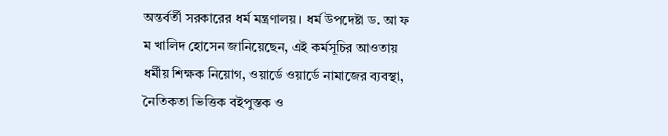অন্তর্বর্তী সরকারের ধর্ম মন্ত্রণালয়। ধর্ম উপদেষ্টা ড. আ ফ ম খালিদ হোসেন জানিয়েছেন, এই কর্মসূচির আওতায় ধর্মীয় শিক্ষক নিয়োগ, ওয়ার্ডে ওয়ার্ডে নামাজের ব্যবস্থা, নৈতিকতা ভিত্তিক বইপুস্তক ও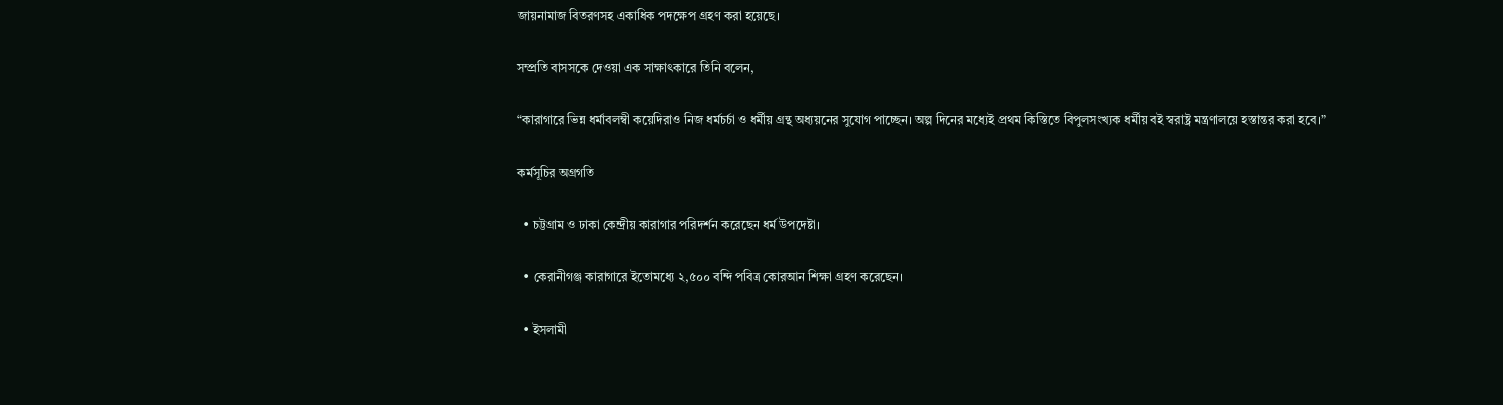জায়নামাজ বিতরণসহ একাধিক পদক্ষেপ গ্রহণ করা হয়েছে।

সম্প্রতি বাসসকে দেওয়া এক সাক্ষাৎকারে তিনি বলেন,

“কারাগারে ভিন্ন ধর্মাবলম্বী কয়েদিরাও নিজ ধর্মচর্চা ও ধর্মীয় গ্রন্থ অধ্যয়নের সুযোগ পাচ্ছেন। অল্প দিনের মধ্যেই প্রথম কিস্তিতে বিপুলসংখ্যক ধর্মীয় বই স্বরাষ্ট্র মন্ত্রণালয়ে হস্তান্তর করা হবে।”

কর্মসূচির অগ্রগতি

  • চট্টগ্রাম ও ঢাকা কেন্দ্রীয় কারাগার পরিদর্শন করেছেন ধর্ম উপদেষ্টা।

  • কেরানীগঞ্জ কারাগারে ইতোমধ্যে ২,৫০০ বন্দি পবিত্র কোরআন শিক্ষা গ্রহণ করেছেন।

  • ইসলামী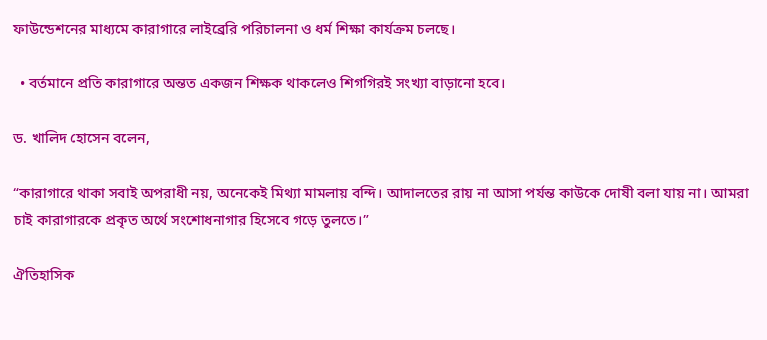ফাউন্ডেশনের মাধ্যমে কারাগারে লাইব্রেরি পরিচালনা ও ধর্ম শিক্ষা কার্যক্রম চলছে।

  • বর্তমানে প্রতি কারাগারে অন্তত একজন শিক্ষক থাকলেও শিগগিরই সংখ্যা বাড়ানো হবে।

ড. খালিদ হোসেন বলেন,

“কারাগারে থাকা সবাই অপরাধী নয়, অনেকেই মিথ্যা মামলায় বন্দি। আদালতের রায় না আসা পর্যন্ত কাউকে দোষী বলা যায় না। আমরা চাই কারাগারকে প্রকৃত অর্থে সংশোধনাগার হিসেবে গড়ে তুলতে।”

ঐতিহাসিক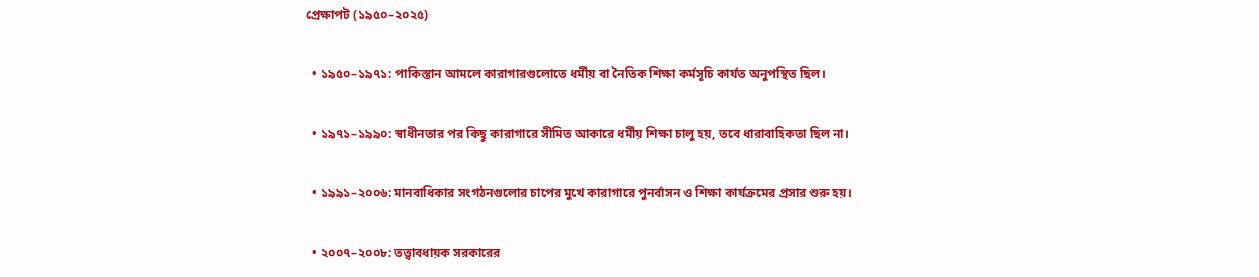প্রেক্ষাপট (১৯৫০–২০২৫)

  • ১৯৫০–১৯৭১: পাকিস্তান আমলে কারাগারগুলোতে ধর্মীয় বা নৈতিক শিক্ষা কর্মসূচি কার্যত অনুপস্থিত ছিল।

  • ১৯৭১–১৯৯০: স্বাধীনতার পর কিছু কারাগারে সীমিত আকারে ধর্মীয় শিক্ষা চালু হয়, তবে ধারাবাহিকতা ছিল না।

  • ১৯৯১–২০০৬: মানবাধিকার সংগঠনগুলোর চাপের মুখে কারাগারে পুনর্বাসন ও শিক্ষা কার্যক্রমের প্রসার শুরু হয়।

  • ২০০৭–২০০৮: তত্ত্বাবধায়ক সরকারের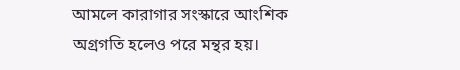আমলে কারাগার সংস্কারে আংশিক অগ্রগতি হলেও পরে মন্থর হয়।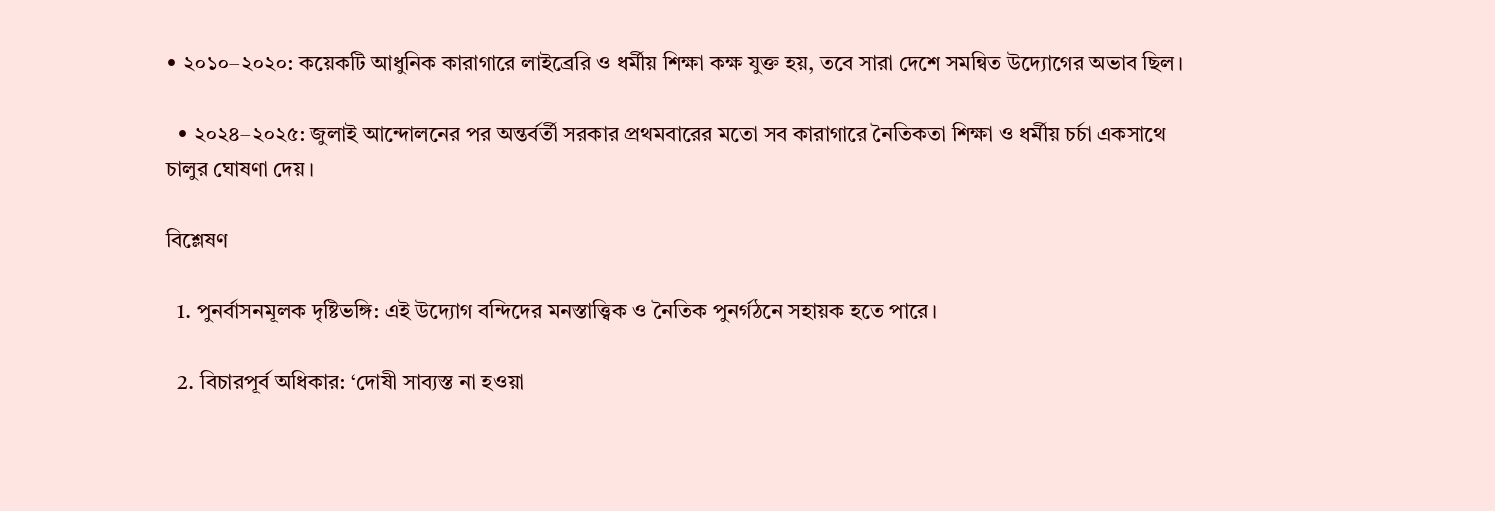• ২০১০–২০২০: কয়েকটি আধুনিক কারাগারে লাইব্রেরি ও ধর্মীয় শিক্ষা কক্ষ যুক্ত হয়, তবে সারা দেশে সমন্বিত উদ্যোগের অভাব ছিল।

  • ২০২৪–২০২৫: জুলাই আন্দোলনের পর অন্তর্বর্তী সরকার প্রথমবারের মতো সব কারাগারে নৈতিকতা শিক্ষা ও ধর্মীয় চর্চা একসাথে চালুর ঘোষণা দেয়।

বিশ্লেষণ

  1. পুনর্বাসনমূলক দৃষ্টিভঙ্গি: এই উদ্যোগ বন্দিদের মনস্তাত্ত্বিক ও নৈতিক পুনর্গঠনে সহায়ক হতে পারে।

  2. বিচারপূর্ব অধিকার: ‘দোষী সাব্যস্ত না হওয়া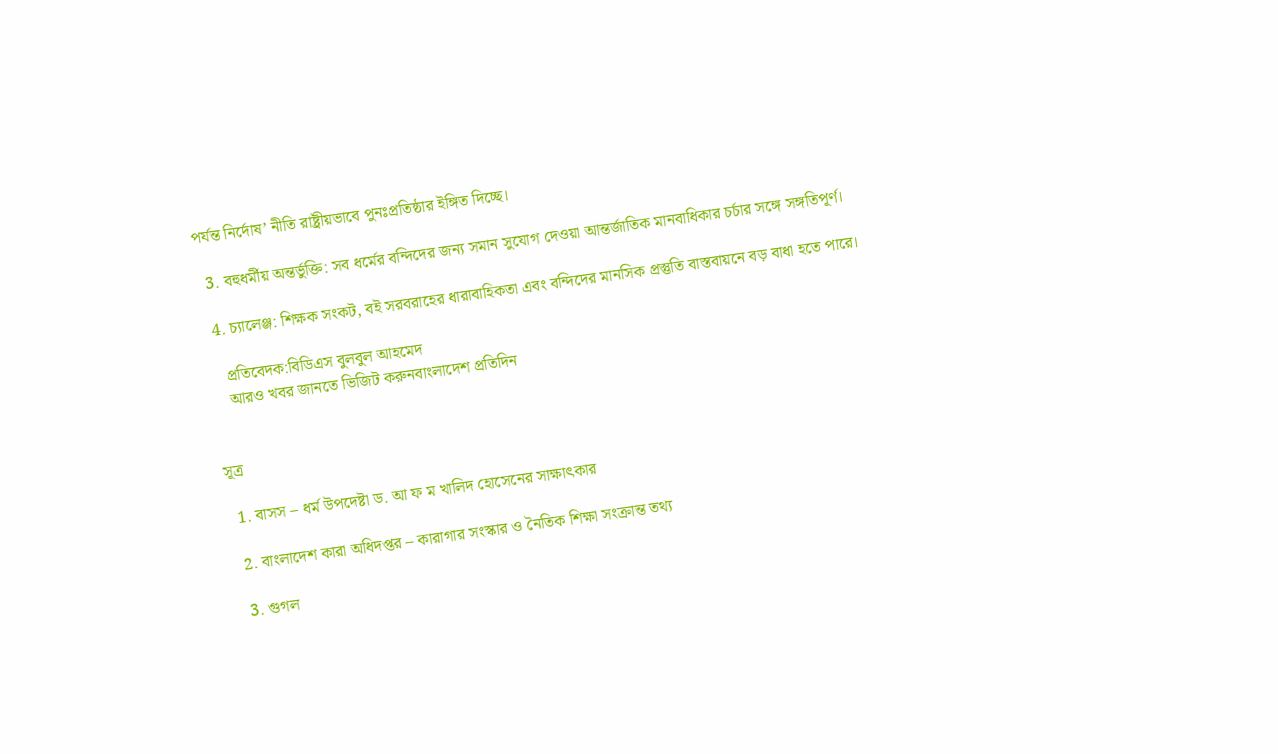পর্যন্ত নির্দোষ’ নীতি রাষ্ট্রীয়ভাবে পুনঃপ্রতিষ্ঠার ইঙ্গিত দিচ্ছে।

  3. বহুধর্মীয় অন্তর্ভুক্তি: সব ধর্মের বন্দিদের জন্য সমান সুযোগ দেওয়া আন্তর্জাতিক মানবাধিকার চর্চার সঙ্গে সঙ্গতিপূর্ণ।

  4. চ্যালেঞ্জ: শিক্ষক সংকট, বই সরবরাহের ধারাবাহিকতা এবং বন্দিদের মানসিক প্রস্তুতি বাস্তবায়নে বড় বাধা হতে পারে।

    প্রতিবেদক:বিডিএস বুলবুল আহমেদ
    আরও খবর জানতে ভিজিট করুনবাংলাদেশ প্রতিদিন


সূত্র

  1. বাসস – ধর্ম উপদেষ্টা ড. আ ফ ম খালিদ হোসেনের সাক্ষাৎকার

  2. বাংলাদেশ কারা অধিদপ্তর – কারাগার সংস্কার ও নৈতিক শিক্ষা সংক্রান্ত তথ্য

  3. গুগল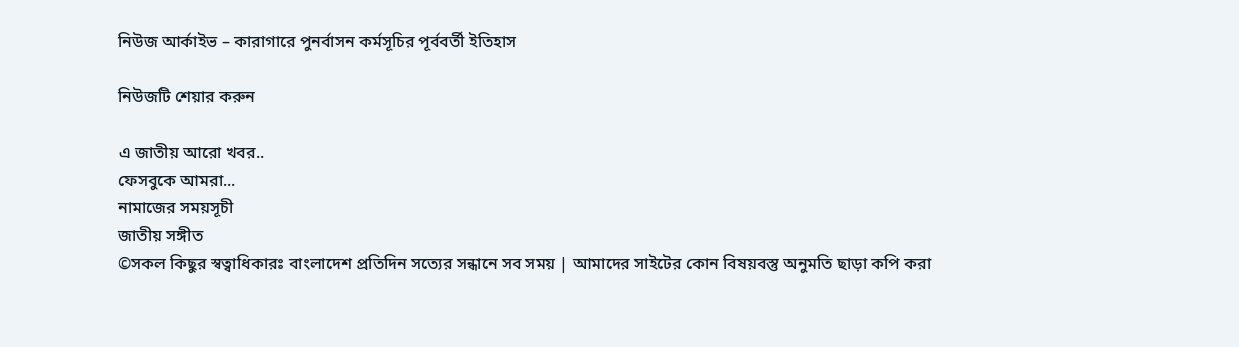নিউজ আর্কাইভ – কারাগারে পুনর্বাসন কর্মসূচির পূর্ববর্তী ইতিহাস

নিউজটি শেয়ার করুন

এ জাতীয় আরো খবর..
ফেসবুকে আমরা...
নামাজের সময়সূচী
জাতীয় সঙ্গীত
©সকল কিছুর স্বত্বাধিকারঃ বাংলাদেশ প্রতিদিন সত্যের সন্ধানে সব সময় | আমাদের সাইটের কোন বিষয়বস্তু অনুমতি ছাড়া কপি করা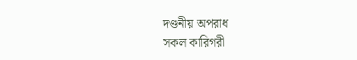দণ্ডনীয় অপরাধ
সকল কারিগরী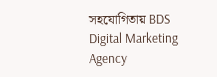সহযোগিতায় BDS Digital Marketing Agency